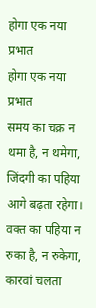होगा एक नया प्रभात
होगा एक नया प्रभात
समय का चक्र न थमा है, न थमेगा,
जिंदगी का पहिया आगे बढ़ता रहेगा।
वक्त का पहिया न रुका है, न रुकेगा,
कारवां चलता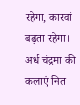रहेगा, कारवां बढ़ता रहेगा।
अर्ध चंद्रमा की कलाएं नित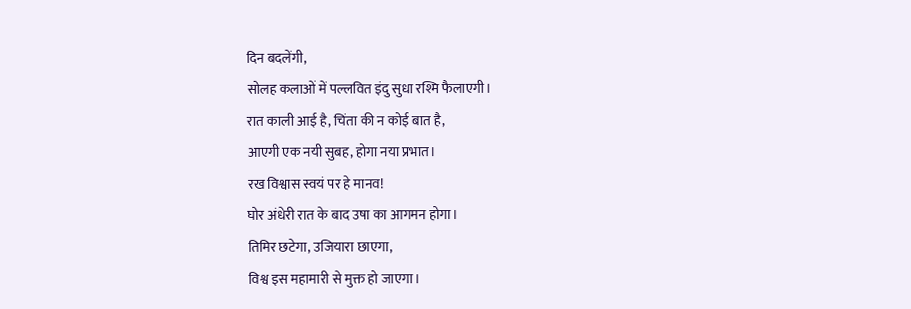दिन बदलेंगी,
सोलह कलाओं में पल्लवित इंदु सुधा रश्मि फैलाएगी।
रात काली आई है, चिंता की न कोई बात है,
आएगी एक नयी सुबह, होगा नया प्रभात।
रख विश्वास स्वयं पर हे मानव!
घोर अंधेरी रात के बाद उषा का आगमन होगा।
तिमिर छटेगा, उजियारा छाएगा,
विश्व इस महामारी से मुक्त हो जाएगा।